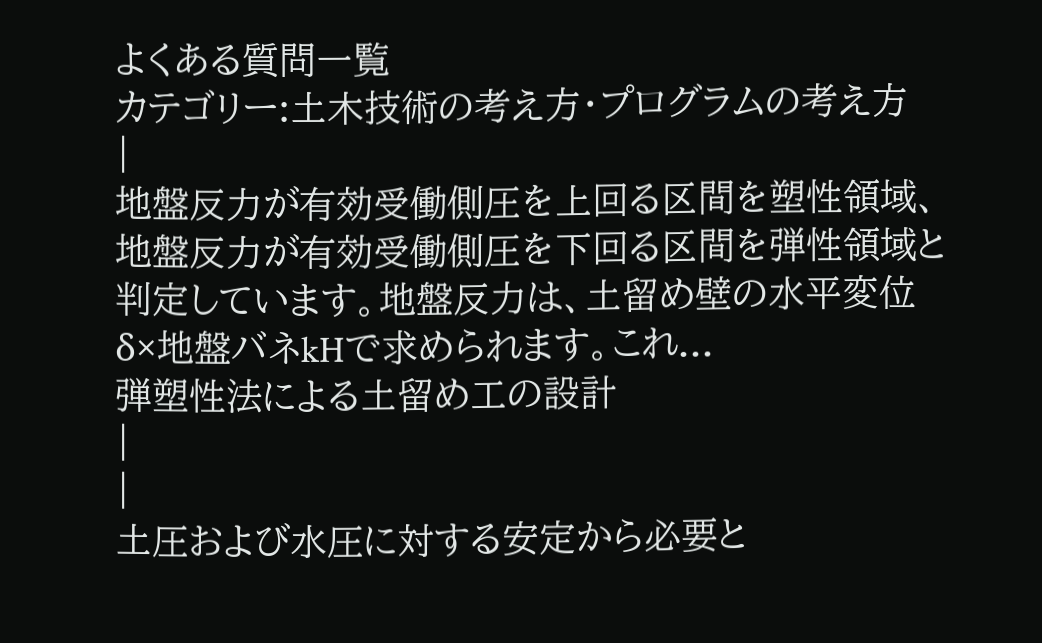よくある質問一覧
カテゴリー:土木技術の考え方・プログラムの考え方
|
地盤反力が有効受働側圧を上回る区間を塑性領域、地盤反力が有効受働側圧を下回る区間を弾性領域と判定しています。地盤反力は、土留め壁の水平変位δ×地盤バネkHで求められます。これ...
弾塑性法による土留め工の設計
|
|
土圧および水圧に対する安定から必要と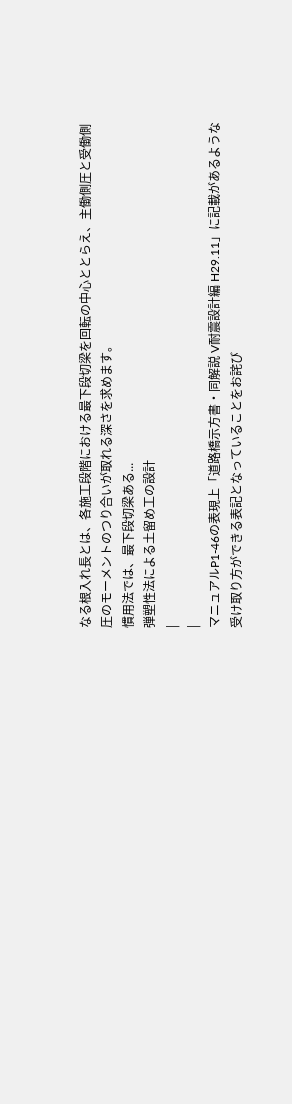なる根入れ長とは、各施工段階における最下段切梁を回転の中心ととらえ、主働側圧と受働側圧のモーメントのつり合いが取れる深さを求めます。
慣用法では、最下段切梁ある...
弾塑性法による土留め工の設計
|
|
マニュアルP1-46の表現上「道路橋示方書・同解説 V耐震設計編 H29.11」に記載があるような受け取り方ができる表記となっていることをお詫び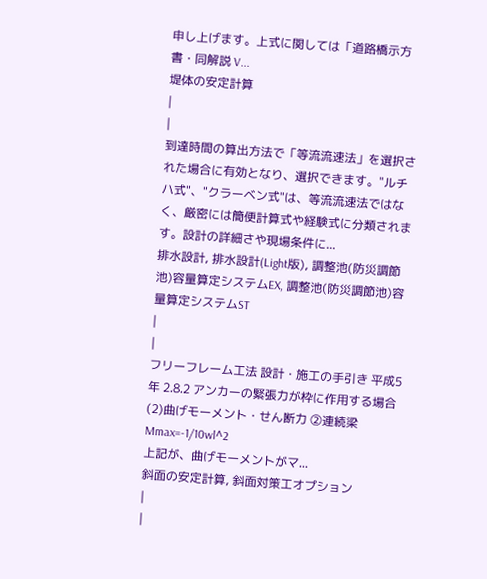申し上げます。上式に関しては「道路橋示方書・同解説 V...
堤体の安定計算
|
|
到達時間の算出方法で「等流流速法」を選択された場合に有効となり、選択できます。"ルチハ式"、"クラーベン式"は、等流流速法ではなく、厳密には簡便計算式や経験式に分類されます。設計の詳細さや現場条件に...
排水設計, 排水設計(Light版), 調整池(防災調節池)容量算定システムEX, 調整池(防災調節池)容量算定システムST
|
|
フリーフレーム工法 設計・施工の手引き 平成5年 2.8.2 アンカーの緊張力が枠に作用する場合 (2)曲げモーメント・せん断力 ②連続梁 Mmax=-1/10wl^2
上記が、曲げモーメントがマ...
斜面の安定計算, 斜面対策工オプション
|
|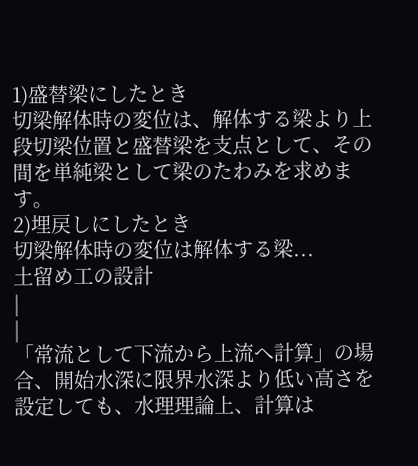1)盛替梁にしたとき
切梁解体時の変位は、解体する梁より上段切梁位置と盛替梁を支点として、その間を単純梁として梁のたわみを求めます。
2)埋戻しにしたとき
切梁解体時の変位は解体する梁...
土留め工の設計
|
|
「常流として下流から上流へ計算」の場合、開始水深に限界水深より低い高さを設定しても、水理理論上、計算は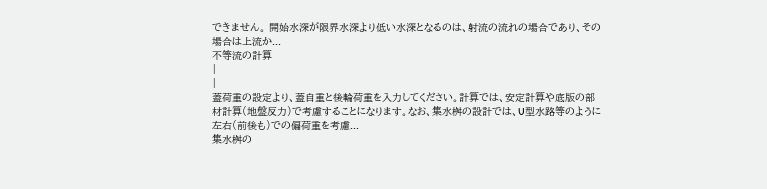できません。 開始水深が限界水深より低い水深となるのは、射流の流れの場合であり、その場合は上流か...
不等流の計算
|
|
蓋荷重の設定より、蓋自重と後輪荷重を入力してください。計算では、安定計算や底版の部材計算(地盤反力)で考慮することになります。なお、集水桝の設計では、U型水路等のように左右(前後も)での偏荷重を考慮...
集水桝の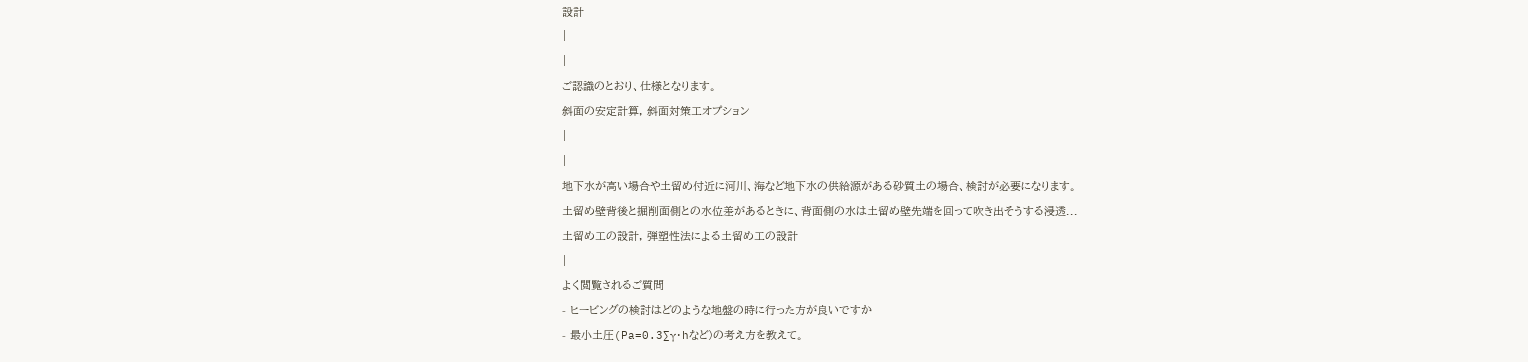設計
|
|
ご認識のとおり、仕様となります。
斜面の安定計算, 斜面対策工オプション
|
|
地下水が高い場合や土留め付近に河川、海など地下水の供給源がある砂質土の場合、検討が必要になります。
土留め壁背後と掘削面側との水位差があるときに、背面側の水は土留め壁先端を回って吹き出そうする浸透...
土留め工の設計, 弾塑性法による土留め工の設計
|
よく閲覧されるご質問
- ヒービングの検討はどのような地盤の時に行った方が良いですか
- 最小土圧(Pa=0.3∑γ・hなど)の考え方を教えて。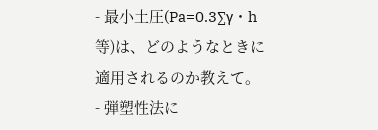- 最小土圧(Pa=0.3∑γ・h等)は、どのようなときに適用されるのか教えて。
- 弾塑性法に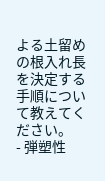よる土留めの根入れ長を決定する手順について教えてください。
- 弾塑性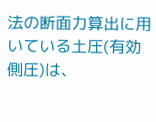法の断面力算出に用いている土圧(有効側圧)は、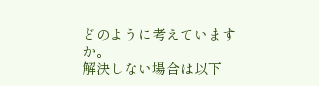どのように考えていますか。
解決しない場合は以下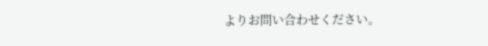よりお問い合わせください。